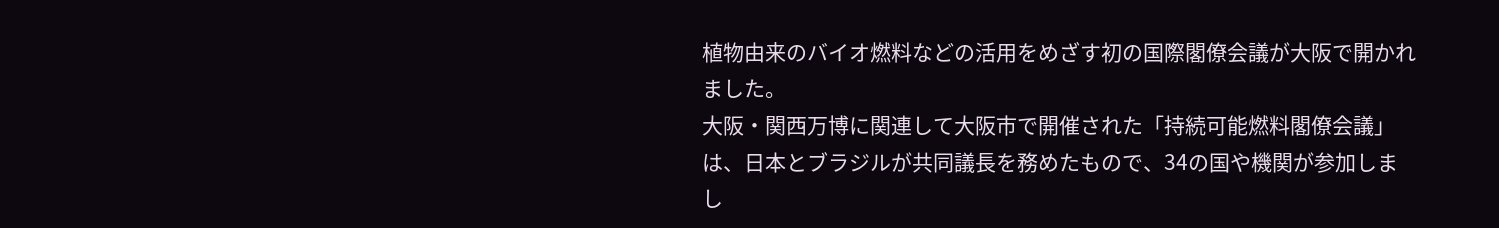植物由来のバイオ燃料などの活用をめざす初の国際閣僚会議が大阪で開かれました。
大阪・関西万博に関連して大阪市で開催された「持続可能燃料閣僚会議」は、日本とブラジルが共同議長を務めたもので、34の国や機関が参加しまし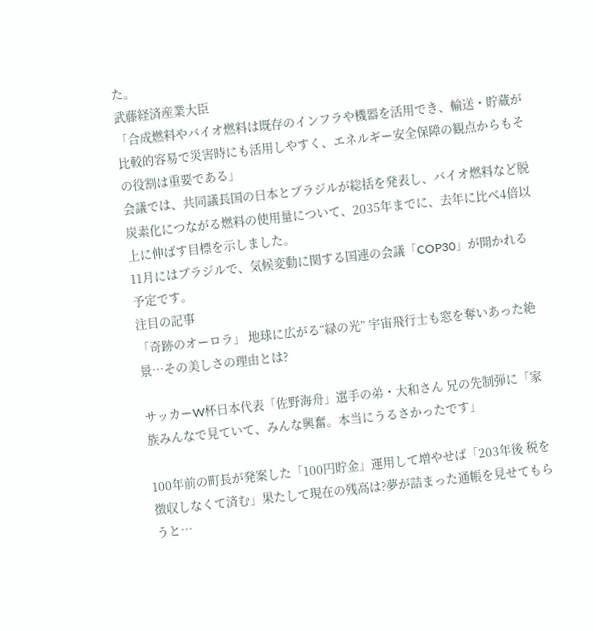た。
武藤経済産業大臣
「合成燃料やバイオ燃料は既存のインフラや機器を活用でき、輸送・貯蔵が比較的容易で災害時にも活用しやすく、エネルギー安全保障の観点からもその役割は重要である」
会議では、共同議長国の日本とブラジルが総括を発表し、バイオ燃料など脱炭素化につながる燃料の使用量について、2035年までに、去年に比べ4倍以上に伸ばす目標を示しました。
11月にはブラジルで、気候変動に関する国連の会議「COP30」が開かれる予定です。
注目の記事
「奇跡のオーロラ」 地球に広がる“緑の光” 宇宙飛行士も窓を奪いあった絶景…その美しさの理由とは?

サッカーW杯日本代表「佐野海舟」選手の弟・大和さん 兄の先制弾に「家族みんなで見ていて、みんな興奮。本当にうるさかったです」

100年前の町長が発案した「100円貯金」運用して増やせば「203年後 税を徴収しなくて済む」果たして現在の残高は?夢が詰まった通帳を見せてもらうと…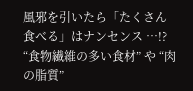風邪を引いたら「たくさん食べる」はナンセンス …!? “食物繊維の多い食材” や “肉の脂質”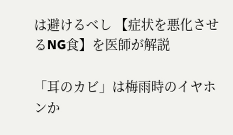は避けるべし 【症状を悪化させるNG食】を医師が解説

「耳のカビ」は梅雨時のイヤホンか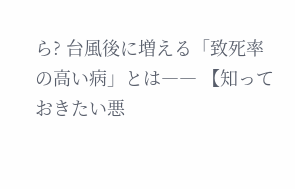ら? 台風後に増える「致死率の高い病」とは―― 【知っておきたい悪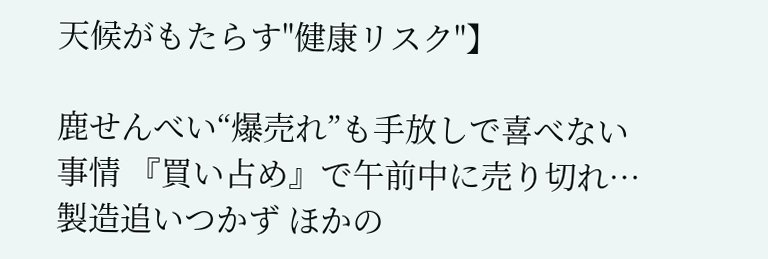天候がもたらす"健康リスク"】

鹿せんべい“爆売れ”も手放しで喜べない事情 『買い占め』で午前中に売り切れ…製造追いつかず ほかの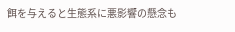餌を与えると生態系に悪影響の懸念も